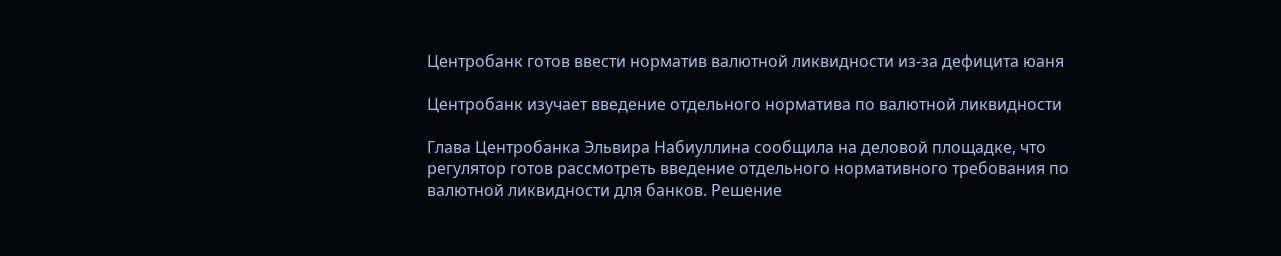Центробанк готов ввести норматив валютной ликвидности из‑за дефицита юаня

Центробанк изучает введение отдельного норматива по валютной ликвидности

Глава Центробанка Эльвира Набиуллина сообщила на деловой площадке, что регулятор готов рассмотреть введение отдельного нормативного требования по валютной ликвидности для банков. Решение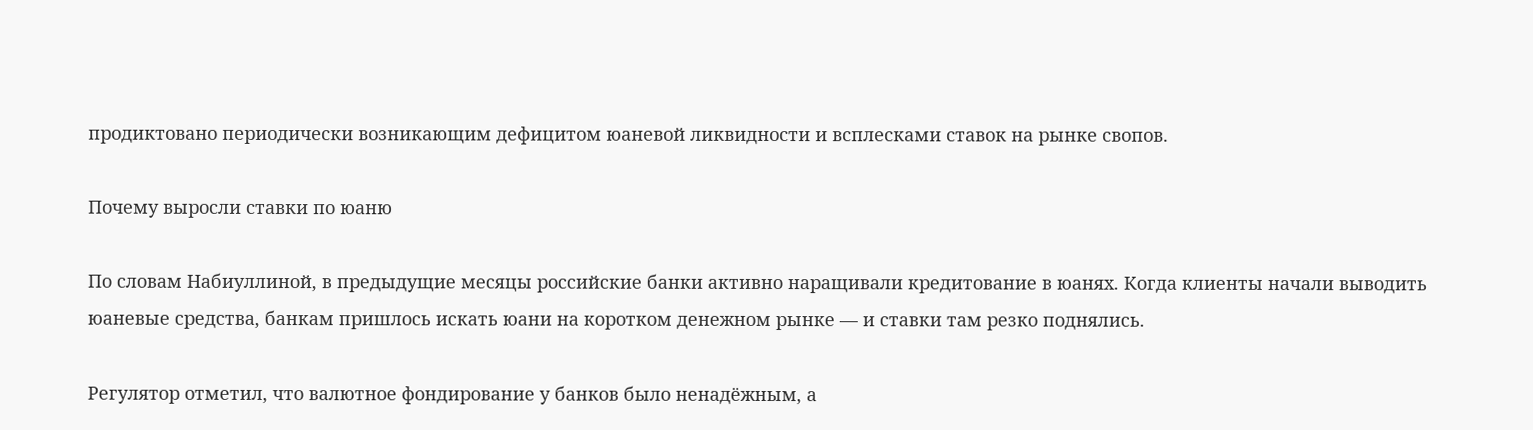продиктовано периодически возникающим дефицитом юаневой ликвидности и всплесками ставок на рынке свопов.

Почему выросли ставки по юаню

По словам Набиуллиной, в предыдущие месяцы российские банки активно наращивали кредитование в юанях. Когда клиенты начали выводить юаневые средства, банкам пришлось искать юани на коротком денежном рынке — и ставки там резко поднялись.

Регулятор отметил, что валютное фондирование у банков было ненадёжным, а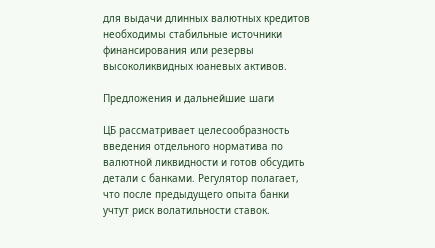для выдачи длинных валютных кредитов необходимы стабильные источники финансирования или резервы высоколиквидных юаневых активов.

Предложения и дальнейшие шаги

ЦБ рассматривает целесообразность введения отдельного норматива по валютной ликвидности и готов обсудить детали с банками. Регулятор полагает, что после предыдущего опыта банки учтут риск волатильности ставок.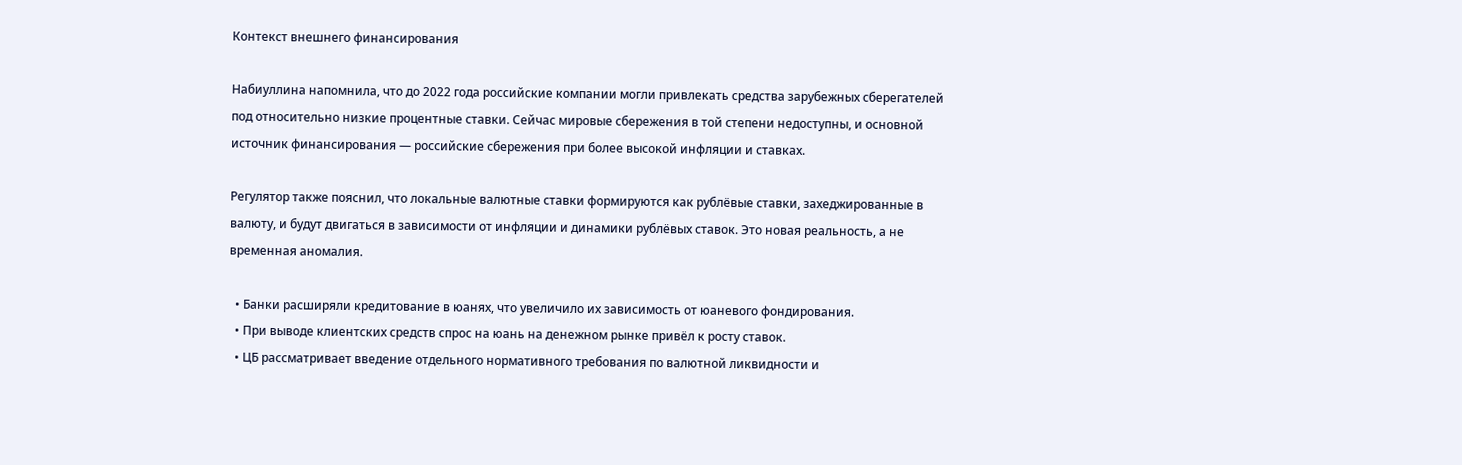Контекст внешнего финансирования

Набиуллина напомнила, что до 2022 года российские компании могли привлекать средства зарубежных сберегателей под относительно низкие процентные ставки. Сейчас мировые сбережения в той степени недоступны, и основной источник финансирования — российские сбережения при более высокой инфляции и ставках.

Регулятор также пояснил, что локальные валютные ставки формируются как рублёвые ставки, захеджированные в валюту, и будут двигаться в зависимости от инфляции и динамики рублёвых ставок. Это новая реальность, а не временная аномалия.

  • Банки расширяли кредитование в юанях, что увеличило их зависимость от юаневого фондирования.
  • При выводе клиентских средств спрос на юань на денежном рынке привёл к росту ставок.
  • ЦБ рассматривает введение отдельного нормативного требования по валютной ликвидности и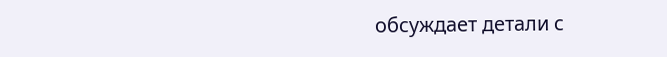обсуждает детали с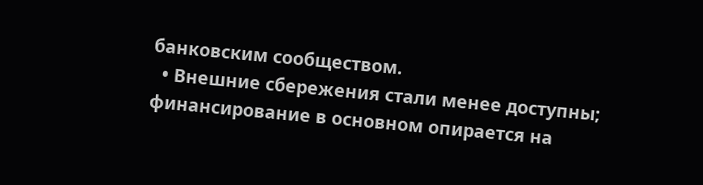банковским сообществом.
  • Внешние сбережения стали менее доступны; финансирование в основном опирается на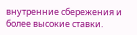внутренние сбережения и более высокие ставки.